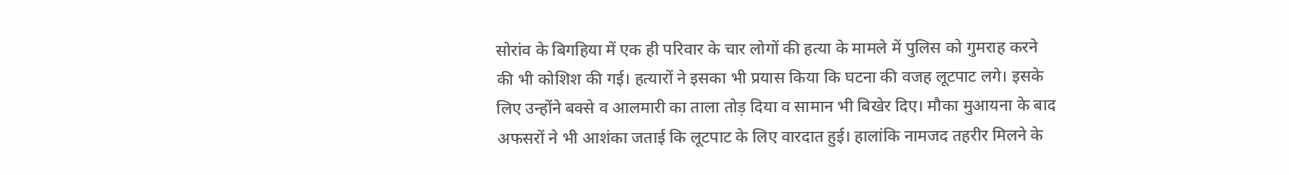सोरांव के बिगहिया में एक ही परिवार के चार लोगों की हत्या के मामले में पुलिस को गुमराह करने की भी कोशिश की गई। हत्यारों ने इसका भी प्रयास किया कि घटना की वजह लूटपाट लगे। इसके लिए उन्होंने बक्से व आलमारी का ताला तोड़ दिया व सामान भी बिखेर दिए। मौका मुआयना के बाद अफसरों ने भी आशंका जताई कि लूटपाट के लिए वारदात हुई। हालांकि नामजद तहरीर मिलने के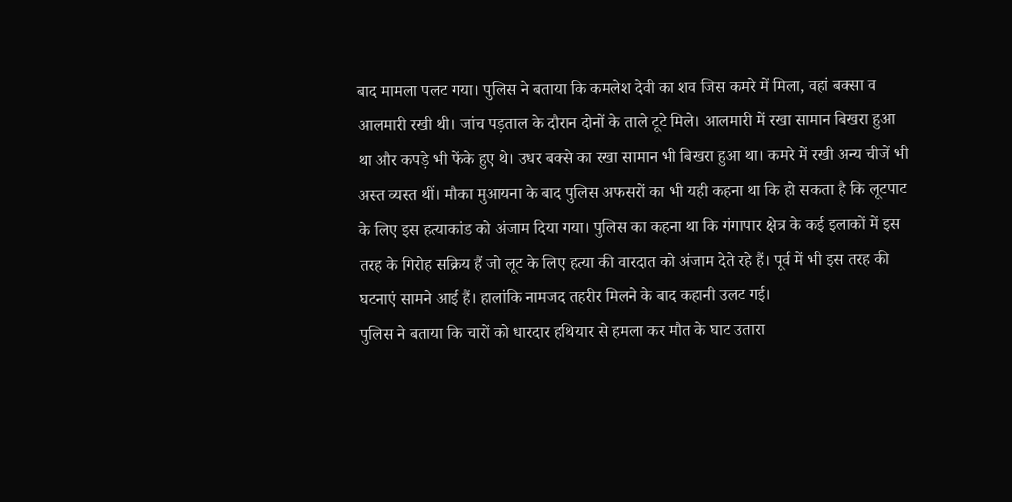बाद मामला पलट गया। पुलिस ने बताया कि कमलेश देवी का शव जिस कमरे में मिला, वहां बक्सा व आलमारी रखी थी। जांच पड़ताल के दौरान दोनों के ताले टूटे मिले। आलमारी में रखा सामान बिखरा हुआ था और कपड़े भी फेंके हुए थे। उधर बक्से का रखा सामान भी बिखरा हुआ था। कमरे में रखी अन्य चीजें भी अस्त व्यस्त थीं। मौका मुआयना के बाद पुलिस अफसरों का भी यही कहना था कि हो सकता है कि लूटपाट के लिए इस हत्याकांड को अंजाम दिया गया। पुलिस का कहना था कि गंगापार क्षेत्र के कई इलाकों में इस तरह के गिरोह सक्रिय हैं जो लूट के लिए हत्या की वारदात को अंजाम देते रहे हैं। पूर्व में भी इस तरह की घटनाएं सामने आई हैं। हालांकि नामजद तहरीर मिलने के बाद कहानी उलट गई।
पुलिस ने बताया कि चारों को धारदार हथियार से हमला कर मौत के घाट उतारा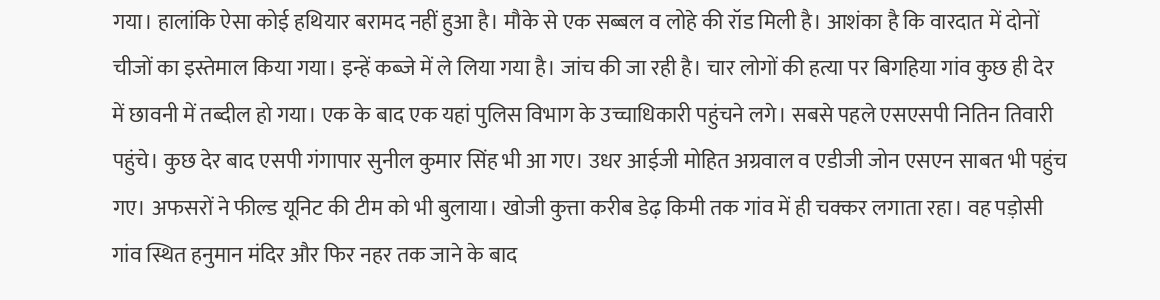गया। हालांकि ऐसा कोई हथियार बरामद नहीं हुआ है। मौके से एक सब्बल व लोहे की रॉड मिली है। आशंका है कि वारदात में दोनों चीजों का इस्तेमाल किया गया। इन्हें कब्जे में ले लिया गया है। जांच की जा रही है। चार लोगों की हत्या पर बिगहिया गांव कुछ ही देर में छावनी में तब्दील हो गया। एक के बाद एक यहां पुलिस विभाग के उच्चाधिकारी पहुंचने लगे। सबसे पहले एसएसपी नितिन तिवारी पहुंचे। कुछ देर बाद एसपी गंगापार सुनील कुमार सिंह भी आ गए। उधर आईजी मोहित अग्रवाल व एडीजी जोन एसएन साबत भी पहुंच गए। अफसरों ने फील्ड यूनिट की टीम को भी बुलाया। खोजी कुत्ता करीब डेढ़ किमी तक गांव में ही चक्कर लगाता रहा। वह पड़ोसी गांव स्थित हनुमान मंदिर और फिर नहर तक जाने के बाद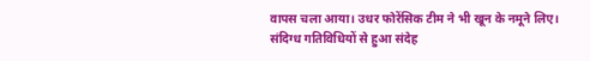वापस चला आया। उधर फोरेंसिक टीम ने भी खून के नमूने लिए।
संदिग्ध गतिविधियों से हुआ संदेह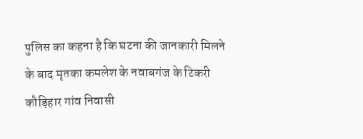पुलिस का कहना है कि घटना की जानकारी मिलने के बाद मृतका कमलेश के नवाबगंज के टिकरी कौड़िहार गांव निवासी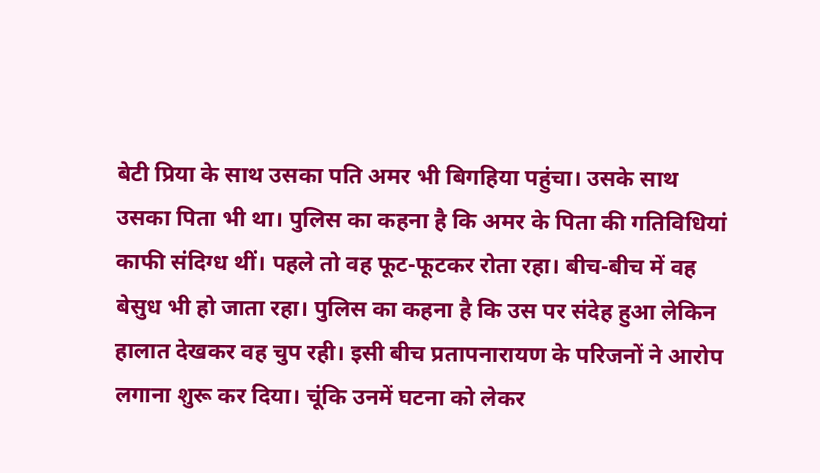बेटी प्रिया के साथ उसका पति अमर भी बिगहिया पहुंचा। उसके साथ उसका पिता भी था। पुलिस का कहना है कि अमर के पिता की गतिविधियां काफी संदिग्ध थीं। पहले तो वह फूट-फूटकर रोता रहा। बीच-बीच में वह बेसुध भी हो जाता रहा। पुलिस का कहना है कि उस पर संदेह हुआ लेकिन हालात देखकर वह चुप रही। इसी बीच प्रतापनारायण के परिजनों ने आरोप लगाना शुरू कर दिया। चूंकि उनमें घटना को लेकर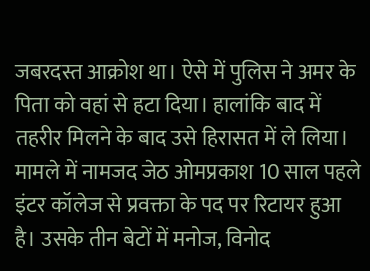जबरदस्त आक्रोश था। ऐसे में पुलिस ने अमर के पिता को वहां से हटा दिया। हालांकि बाद में तहरीर मिलने के बाद उसे हिरासत में ले लिया।
मामले में नामजद जेठ ओमप्रकाश 10 साल पहले इंटर कॉलेज से प्रवक्ता के पद पर रिटायर हुआ है। उसके तीन बेटों में मनोज, विनोद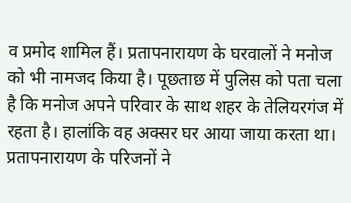व प्रमोद शामिल हैं। प्रतापनारायण के घरवालों ने मनोज को भी नामजद किया है। पूछताछ में पुलिस को पता चला है कि मनोज अपने परिवार के साथ शहर के तेलियरगंज में रहता है। हालांकि वह अक्सर घर आया जाया करता था। प्रतापनारायण के परिजनों ने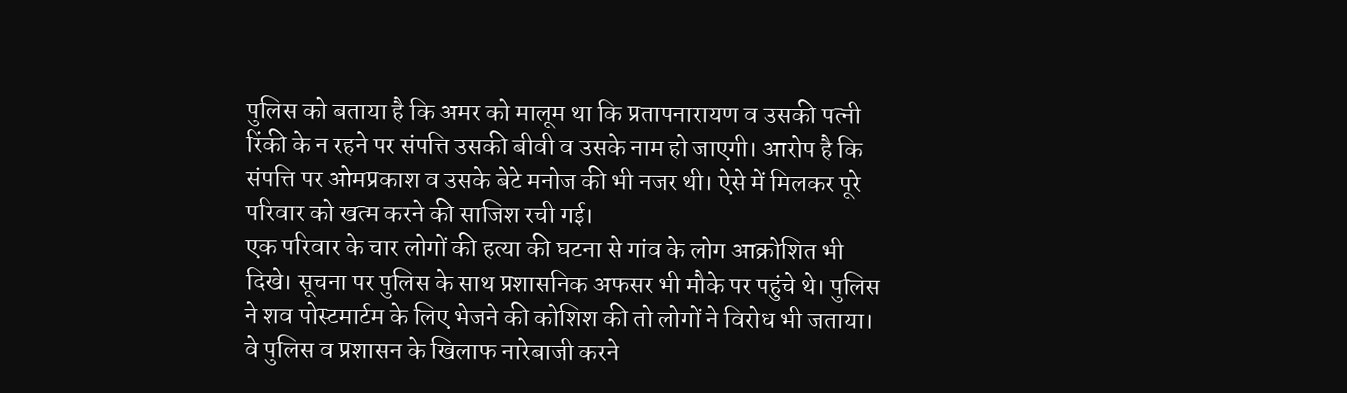पुलिस को बताया है कि अमर को मालूम था कि प्रतापनारायण व उसकी पत्नी रिंकी के न रहने पर संपत्ति उसकी बीवी व उसके नाम हो जाएगी। आरोप है कि संपत्ति पर ओमप्रकाश व उसके बेटे मनोज की भी नजर थी। ऐसे में मिलकर पूरे परिवार को खत्म करने की साजिश रची गई।
एक परिवार के चार लोगों की हत्या की घटना से गांव के लोग आक्रोशित भी दिखे। सूचना पर पुलिस के साथ प्रशासनिक अफसर भी मौके पर पहुंचे थे। पुलिस ने शव पोस्टमार्टम के लिए भेजने की कोशिश की तो लोगों ने विरोध भी जताया। वे पुलिस व प्रशासन के खिलाफ नारेबाजी करने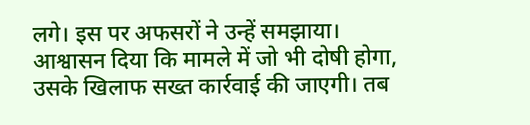लगे। इस पर अफसरों ने उन्हें समझाया। आश्वासन दिया कि मामले में जो भी दोषी होगा, उसके खिलाफ सख्त कार्रवाई की जाएगी। तब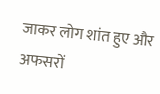जाकर लोग शांत हुए और अफसरों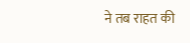ने तब राहत की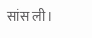सांस ली।